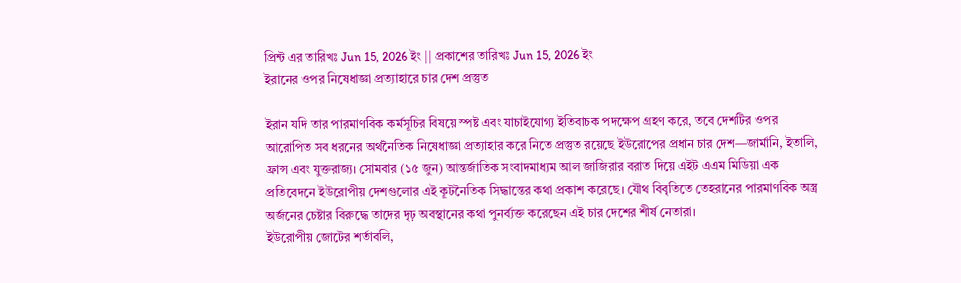প্রিন্ট এর তারিখঃ Jun 15, 2026 ইং || প্রকাশের তারিখঃ Jun 15, 2026 ইং
ইরানের ওপর নিষেধাজ্ঞা প্রত্যাহারে চার দেশ প্রস্তুত

ইরান যদি তার পারমাণবিক কর্মসূচির বিষয়ে স্পষ্ট এবং যাচাইযোগ্য ইতিবাচক পদক্ষেপ গ্রহণ করে, তবে দেশটির ওপর আরোপিত সব ধরনের অর্থনৈতিক নিষেধাজ্ঞা প্রত্যাহার করে নিতে প্রস্তুত রয়েছে ইউরোপের প্রধান চার দেশ—জার্মানি, ইতালি, ফ্রান্স এবং যুক্তরাজ্য। সোমবার (১৫ জুন) আন্তর্জাতিক সংবাদমাধ্যম আল জাজিরার বরাত দিয়ে এইট এএম মিডিয়া এক প্রতিবেদনে ইউরোপীয় দেশগুলোর এই কূটনৈতিক সিদ্ধান্তের কথা প্রকাশ করেছে। যৌথ বিবৃতিতে তেহরানের পারমাণবিক অস্ত্র অর্জনের চেষ্টার বিরুদ্ধে তাদের দৃঢ় অবস্থানের কথা পুনর্ব্যক্ত করেছেন এই চার দেশের শীর্ষ নেতারা।
ইউরোপীয় জোটের শর্তাবলি,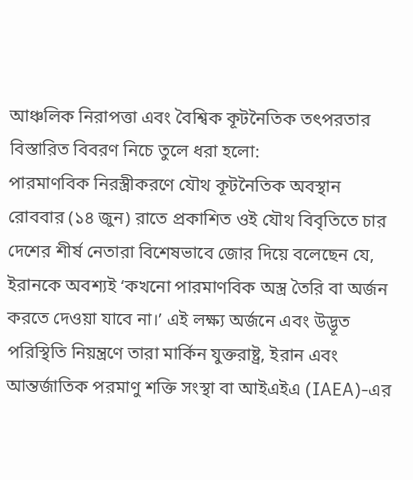আঞ্চলিক নিরাপত্তা এবং বৈশ্বিক কূটনৈতিক তৎপরতার বিস্তারিত বিবরণ নিচে তুলে ধরা হলো:
পারমাণবিক নিরস্ত্রীকরণে যৌথ কূটনৈতিক অবস্থান
রোববার (১৪ জুন) রাতে প্রকাশিত ওই যৌথ বিবৃতিতে চার দেশের শীর্ষ নেতারা বিশেষভাবে জোর দিয়ে বলেছেন যে, ইরানকে অবশ্যই ‘কখনো পারমাণবিক অস্ত্র তৈরি বা অর্জন করতে দেওয়া যাবে না।’ এই লক্ষ্য অর্জনে এবং উদ্ভূত পরিস্থিতি নিয়ন্ত্রণে তারা মার্কিন যুক্তরাষ্ট্র, ইরান এবং আন্তর্জাতিক পরমাণু শক্তি সংস্থা বা আইএইএ (IAEA)-এর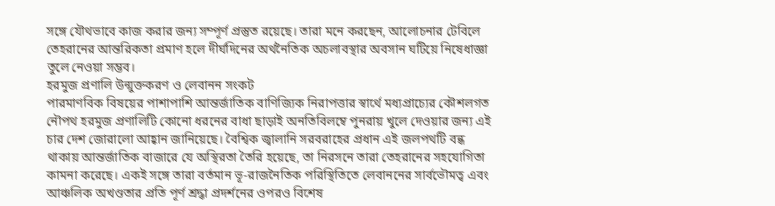সঙ্গে যৌথভাবে কাজ করার জন্য সম্পূর্ণ প্রস্তুত রয়েছে। তারা মনে করছেন, আলোচনার টেবিলে তেহরানের আন্তরিকতা প্রমাণ হলে দীর্ঘদিনের অর্থনৈতিক অচলাবস্থার অবসান ঘটিয়ে নিষেধাজ্ঞা তুলে নেওয়া সম্ভব।
হরমুজ প্রণালি উন্মুক্তকরণ ও লেবানন সংকট
পারমাণবিক বিষয়ের পাশাপাশি আন্তর্জাতিক বাণিজ্যিক নিরাপত্তার স্বার্থে মধ্যপ্রাচ্যের কৌশলগত নৌপথ হরমুজ প্রণালিটি কোনো ধরনের বাধা ছাড়াই অনতিবিলম্বে পুনরায় খুলে দেওয়ার জন্য এই চার দেশ জোরালো আহ্বান জানিয়েছে। বৈশ্বিক জ্বালানি সরবরাহের প্রধান এই জলপথটি বন্ধ থাকায় আন্তর্জাতিক বাজারে যে অস্থিরতা তৈরি হয়েছে, তা নিরসনে তারা তেহরানের সহযোগিতা কামনা করেছে। একই সঙ্গে তারা বর্তমান ভূ-রাজনৈতিক পরিস্থিতিতে লেবাননের সার্বভৌমত্ব এবং আঞ্চলিক অখণ্ডতার প্রতি পূর্ণ শ্রদ্ধা প্রদর্শনের ওপরও বিশেষ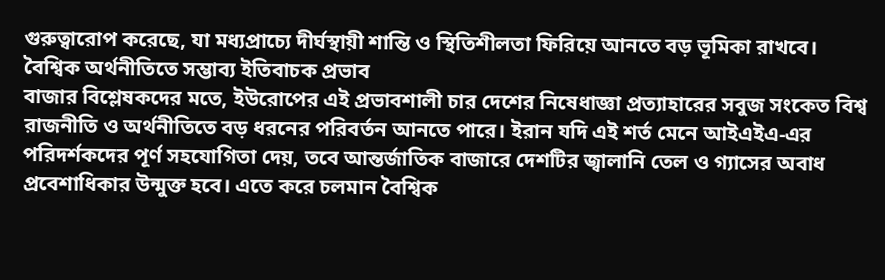গুরুত্বারোপ করেছে, যা মধ্যপ্রাচ্যে দীর্ঘস্থায়ী শান্তি ও স্থিতিশীলতা ফিরিয়ে আনতে বড় ভূমিকা রাখবে।
বৈশ্বিক অর্থনীতিতে সম্ভাব্য ইতিবাচক প্রভাব
বাজার বিশ্লেষকদের মতে, ইউরোপের এই প্রভাবশালী চার দেশের নিষেধাজ্ঞা প্রত্যাহারের সবুজ সংকেত বিশ্ব রাজনীতি ও অর্থনীতিতে বড় ধরনের পরিবর্তন আনতে পারে। ইরান যদি এই শর্ত মেনে আইএইএ-এর পরিদর্শকদের পূর্ণ সহযোগিতা দেয়, তবে আন্তর্জাতিক বাজারে দেশটির জ্বালানি তেল ও গ্যাসের অবাধ প্রবেশাধিকার উন্মুক্ত হবে। এতে করে চলমান বৈশ্বিক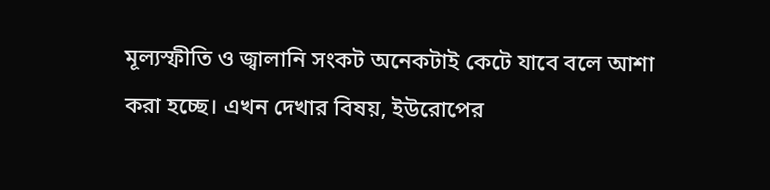মূল্যস্ফীতি ও জ্বালানি সংকট অনেকটাই কেটে যাবে বলে আশা করা হচ্ছে। এখন দেখার বিষয়, ইউরোপের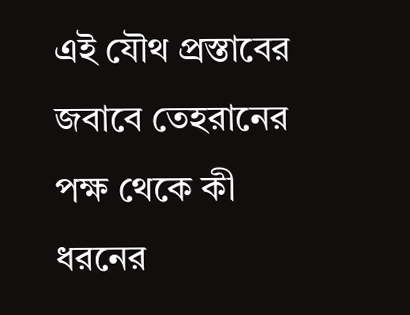এই যৌথ প্রস্তাবের জবাবে তেহরানের পক্ষ থেকে কী ধরনের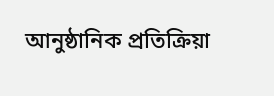আনুষ্ঠানিক প্রতিক্রিয়া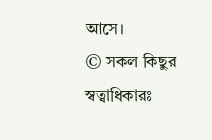আসে।
© সকল কিছুর স্বত্বাধিকারঃ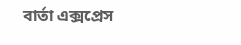বার্তা এক্সপ্রেস